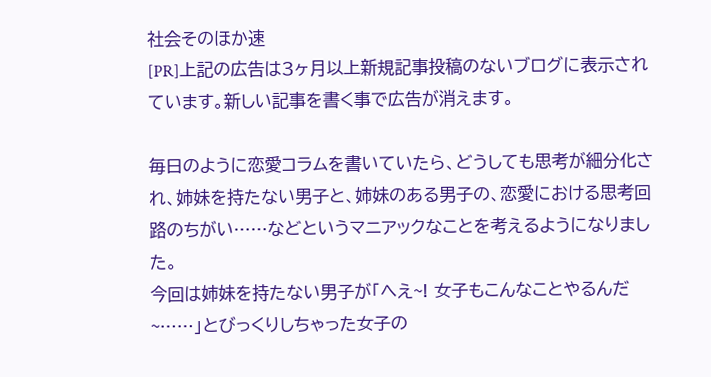社会そのほか速
[PR]上記の広告は3ヶ月以上新規記事投稿のないブログに表示されています。新しい記事を書く事で広告が消えます。

毎日のように恋愛コラムを書いていたら、どうしても思考が細分化され、姉妹を持たない男子と、姉妹のある男子の、恋愛における思考回路のちがい……などというマニアックなことを考えるようになりました。
今回は姉妹を持たない男子が「へえ~! 女子もこんなことやるんだ~……」とびっくりしちゃった女子の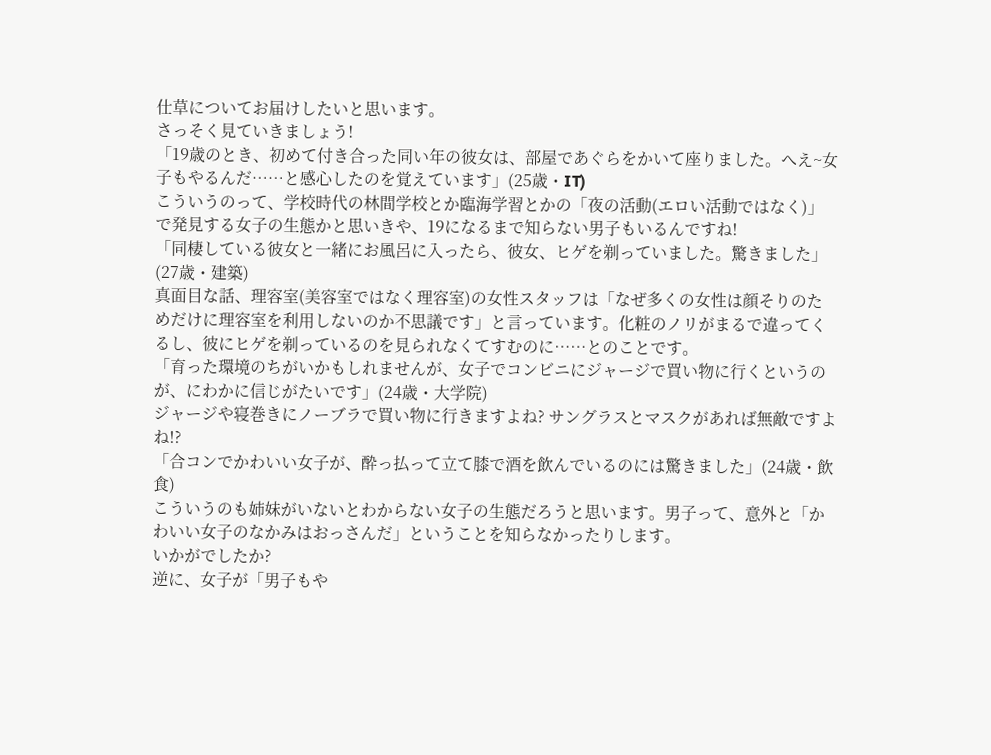仕草についてお届けしたいと思います。
さっそく見ていきましょう!
「19歳のとき、初めて付き合った同い年の彼女は、部屋であぐらをかいて座りました。へえ~女子もやるんだ……と感心したのを覚えています」(25歳・IT)
こういうのって、学校時代の林間学校とか臨海学習とかの「夜の活動(エロい活動ではなく)」で発見する女子の生態かと思いきや、19になるまで知らない男子もいるんですね!
「同棲している彼女と一緒にお風呂に入ったら、彼女、ヒゲを剃っていました。驚きました」(27歳・建築)
真面目な話、理容室(美容室ではなく理容室)の女性スタッフは「なぜ多くの女性は顔そりのためだけに理容室を利用しないのか不思議です」と言っています。化粧のノリがまるで違ってくるし、彼にヒゲを剃っているのを見られなくてすむのに……とのことです。
「育った環境のちがいかもしれませんが、女子でコンビニにジャージで買い物に行くというのが、にわかに信じがたいです」(24歳・大学院)
ジャージや寝巻きにノーブラで買い物に行きますよね? サングラスとマスクがあれば無敵ですよね!?
「合コンでかわいい女子が、酔っ払って立て膝で酒を飲んでいるのには驚きました」(24歳・飲食)
こういうのも姉妹がいないとわからない女子の生態だろうと思います。男子って、意外と「かわいい女子のなかみはおっさんだ」ということを知らなかったりします。
いかがでしたか?
逆に、女子が「男子もや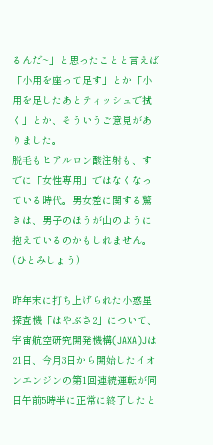るんだ~」と思ったことと言えば「小用を座って足す」とか「小用を足したあとティッシュで拭く」とか、そういうご意見がありました。
脱毛もヒアルロン酸注射も、すでに「女性専用」ではなくなっている時代。男女差に関する驚きは、男子のほうが山のように抱えているのかもしれません。
(ひとみしょう)

昨年末に打ち上げられた小惑星探査機「はやぶさ2」について、宇宙航空研究開発機構(JAXA)Jは21日、今月3日から開始したイオンエンジンの第1回連続運転が同日午前5時半に正常に終了したと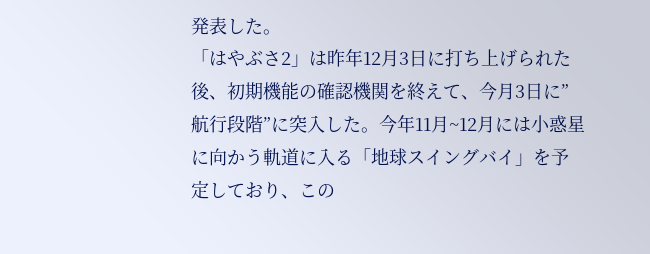発表した。
「はやぶさ2」は昨年12月3日に打ち上げられた後、初期機能の確認機関を終えて、今月3日に”航行段階”に突入した。今年11月~12月には小惑星に向かう軌道に入る「地球スイングバイ」を予定しており、この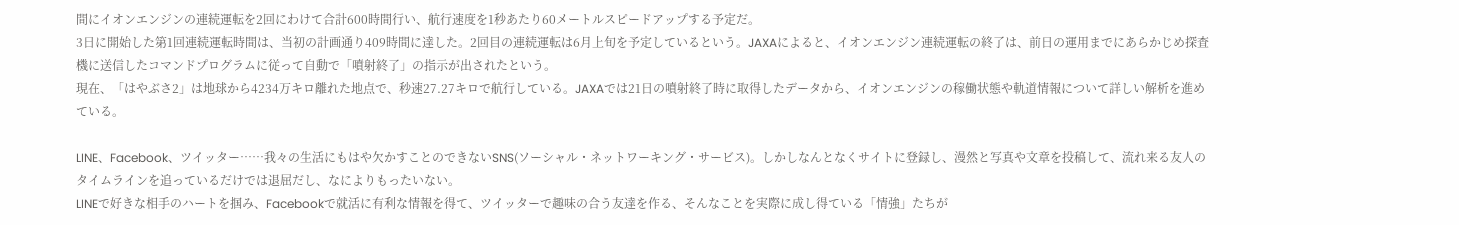間にイオンエンジンの連続運転を2回にわけて合計600時間行い、航行速度を1秒あたり60メートルスピードアップする予定だ。
3日に開始した第1回連続運転時間は、当初の計画通り409時間に達した。2回目の連続運転は6月上旬を予定しているという。JAXAによると、イオンエンジン連続運転の終了は、前日の運用までにあらかじめ探査機に送信したコマンドプログラムに従って自動で「噴射終了」の指示が出されたという。
現在、「はやぶさ2」は地球から4234万キロ離れた地点で、秒速27.27キロで航行している。JAXAでは21日の噴射終了時に取得したデータから、イオンエンジンの稼働状態や軌道情報について詳しい解析を進めている。

LINE、Facebook、ツイッター……我々の生活にもはや欠かすことのできないSNS(ソーシャル・ネットワーキング・サービス)。しかしなんとなくサイトに登録し、漫然と写真や文章を投稿して、流れ来る友人のタイムラインを追っているだけでは退屈だし、なによりもったいない。
LINEで好きな相手のハートを掴み、Facebookで就活に有利な情報を得て、ツイッターで趣味の合う友達を作る、そんなことを実際に成し得ている「情強」たちが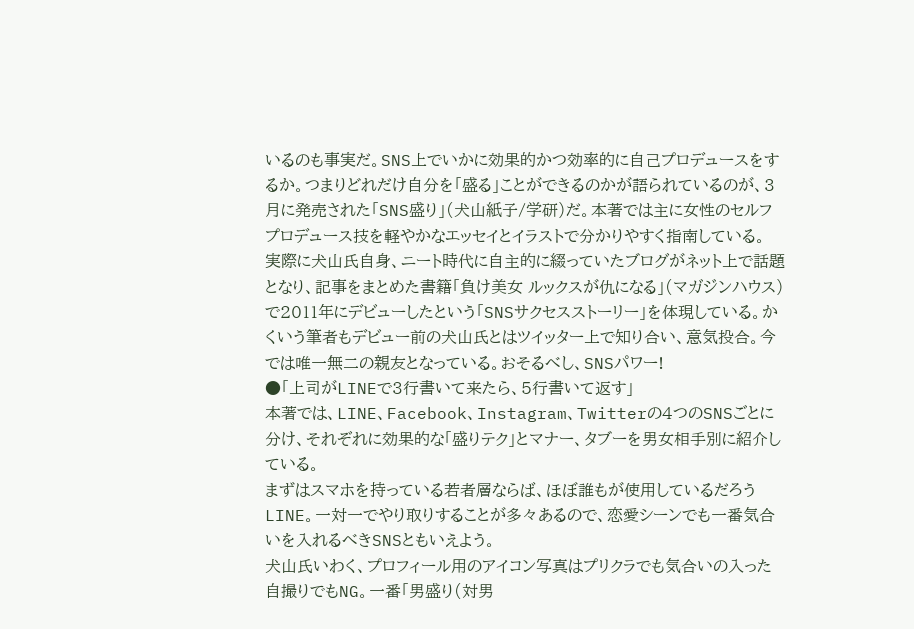いるのも事実だ。SNS上でいかに効果的かつ効率的に自己プロデュースをするか。つまりどれだけ自分を「盛る」ことができるのかが語られているのが、3月に発売された「SNS盛り」(犬山紙子/学研)だ。本著では主に女性のセルフプロデュース技を軽やかなエッセイとイラストで分かりやすく指南している。
実際に犬山氏自身、ニート時代に自主的に綴っていたブログがネット上で話題となり、記事をまとめた書籍「負け美女 ルックスが仇になる」(マガジンハウス)で2011年にデビューしたという「SNSサクセスストーリー」を体現している。かくいう筆者もデビュー前の犬山氏とはツイッター上で知り合い、意気投合。今では唯一無二の親友となっている。おそるべし、SNSパワー!
●「上司がLINEで3行書いて来たら、5行書いて返す」
本著では、LINE、Facebook、Instagram、Twitterの4つのSNSごとに分け、それぞれに効果的な「盛りテク」とマナー、タブーを男女相手別に紹介している。
まずはスマホを持っている若者層ならば、ほぼ誰もが使用しているだろうLINE。一対一でやり取りすることが多々あるので、恋愛シーンでも一番気合いを入れるべきSNSともいえよう。
犬山氏いわく、プロフィール用のアイコン写真はプリクラでも気合いの入った自撮りでもNG。一番「男盛り(対男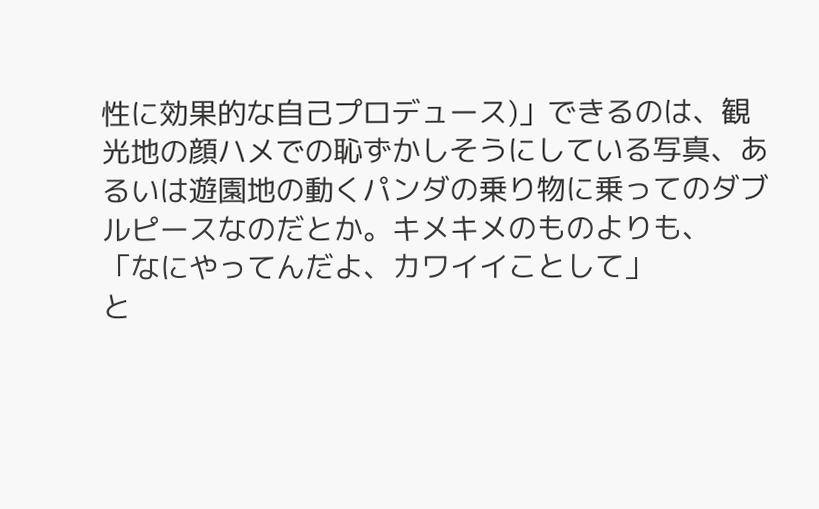性に効果的な自己プロデュース)」できるのは、観光地の顔ハメでの恥ずかしそうにしている写真、あるいは遊園地の動くパンダの乗り物に乗ってのダブルピースなのだとか。キメキメのものよりも、
「なにやってんだよ、カワイイことして」
と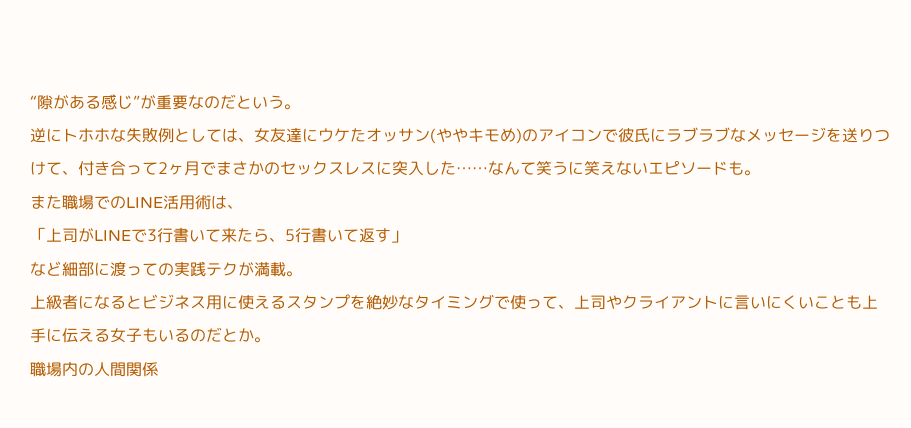“隙がある感じ”が重要なのだという。
逆にトホホな失敗例としては、女友達にウケたオッサン(ややキモめ)のアイコンで彼氏にラブラブなメッセージを送りつけて、付き合って2ヶ月でまさかのセックスレスに突入した……なんて笑うに笑えないエピソードも。
また職場でのLINE活用術は、
「上司がLINEで3行書いて来たら、5行書いて返す」
など細部に渡っての実践テクが満載。
上級者になるとビジネス用に使えるスタンプを絶妙なタイミングで使って、上司やクライアントに言いにくいことも上手に伝える女子もいるのだとか。
職場内の人間関係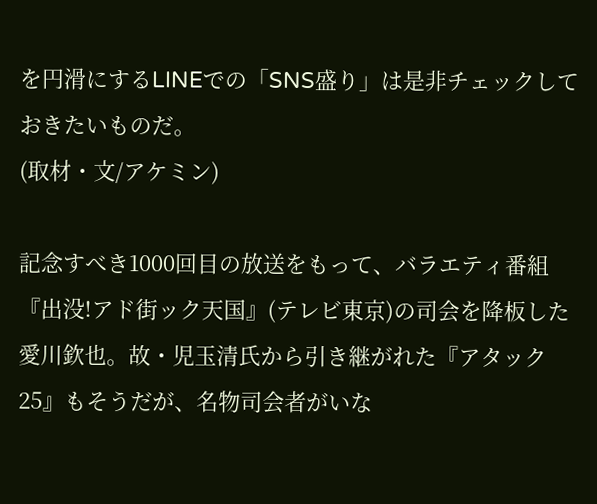を円滑にするLINEでの「SNS盛り」は是非チェックしておきたいものだ。
(取材・文/アケミン)

記念すべき1000回目の放送をもって、バラエティ番組『出没!アド街ック天国』(テレビ東京)の司会を降板した愛川欽也。故・児玉清氏から引き継がれた『アタック25』もそうだが、名物司会者がいな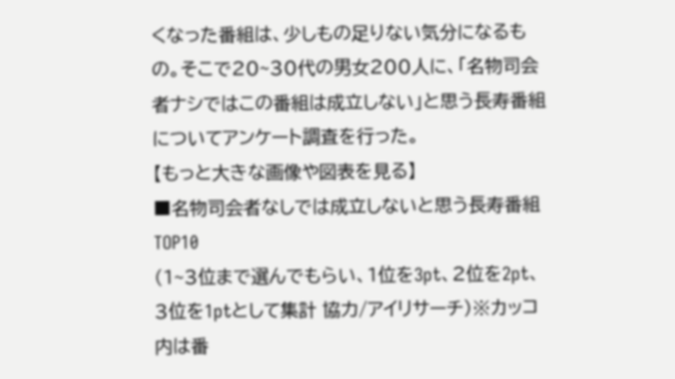くなった番組は、少しもの足りない気分になるもの。そこで20~30代の男女200人に、「名物司会者ナシではこの番組は成立しない」と思う長寿番組についてアンケート調査を行った。
【もっと大きな画像や図表を見る】
■名物司会者なしでは成立しないと思う長寿番組TOP10
(1~3位まで選んでもらい、1位を3pt、2位を2pt、3位を1ptとして集計 協力/アイリサーチ)※カッコ内は番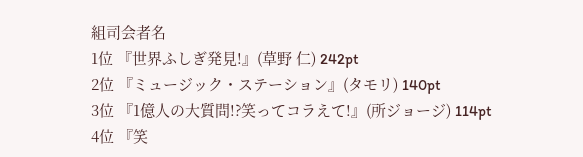組司会者名
1位 『世界ふしぎ発見!』(草野 仁) 242pt
2位 『ミュージック・ステーション』(タモリ) 140pt
3位 『1億人の大質問!?笑ってコラえて!』(所ジョージ) 114pt
4位 『笑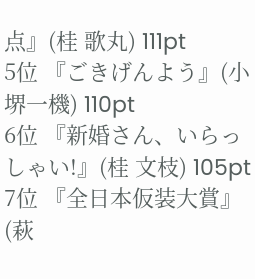点』(桂 歌丸) 111pt
5位 『ごきげんよう』(小堺一機) 110pt
6位 『新婚さん、いらっしゃい!』(桂 文枝) 105pt
7位 『全日本仮装大賞』(萩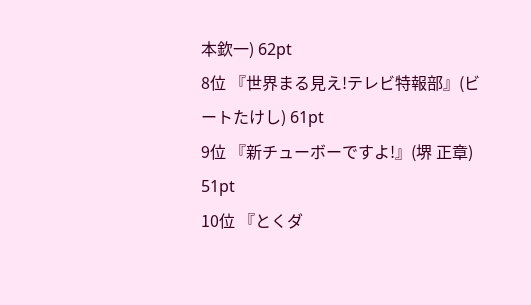本欽一) 62pt
8位 『世界まる見え!テレビ特報部』(ビートたけし) 61pt
9位 『新チューボーですよ!』(堺 正章) 51pt
10位 『とくダ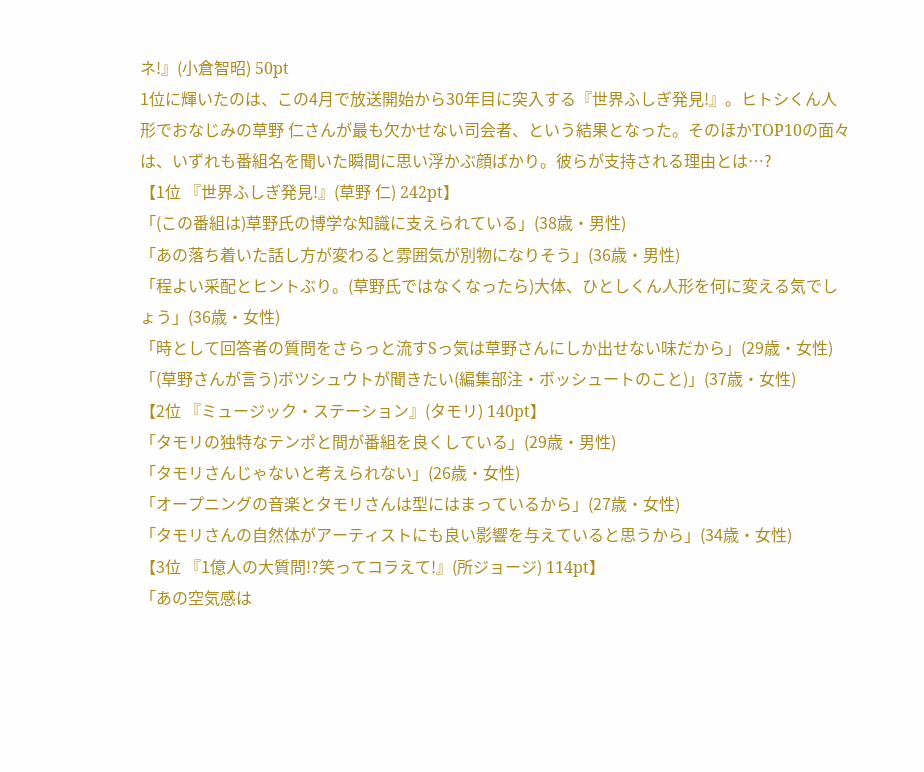ネ!』(小倉智昭) 50pt
1位に輝いたのは、この4月で放送開始から30年目に突入する『世界ふしぎ発見!』。ヒトシくん人形でおなじみの草野 仁さんが最も欠かせない司会者、という結果となった。そのほかTOP10の面々は、いずれも番組名を聞いた瞬間に思い浮かぶ顔ばかり。彼らが支持される理由とは…?
【1位 『世界ふしぎ発見!』(草野 仁) 242pt】
「(この番組は)草野氏の博学な知識に支えられている」(38歳・男性)
「あの落ち着いた話し方が変わると雰囲気が別物になりそう」(36歳・男性)
「程よい采配とヒントぶり。(草野氏ではなくなったら)大体、ひとしくん人形を何に変える気でしょう」(36歳・女性)
「時として回答者の質問をさらっと流すSっ気は草野さんにしか出せない味だから」(29歳・女性)
「(草野さんが言う)ボツシュウトが聞きたい(編集部注・ボッシュートのこと)」(37歳・女性)
【2位 『ミュージック・ステーション』(タモリ) 140pt】
「タモリの独特なテンポと間が番組を良くしている」(29歳・男性)
「タモリさんじゃないと考えられない」(26歳・女性)
「オープニングの音楽とタモリさんは型にはまっているから」(27歳・女性)
「タモリさんの自然体がアーティストにも良い影響を与えていると思うから」(34歳・女性)
【3位 『1億人の大質問!?笑ってコラえて!』(所ジョージ) 114pt】
「あの空気感は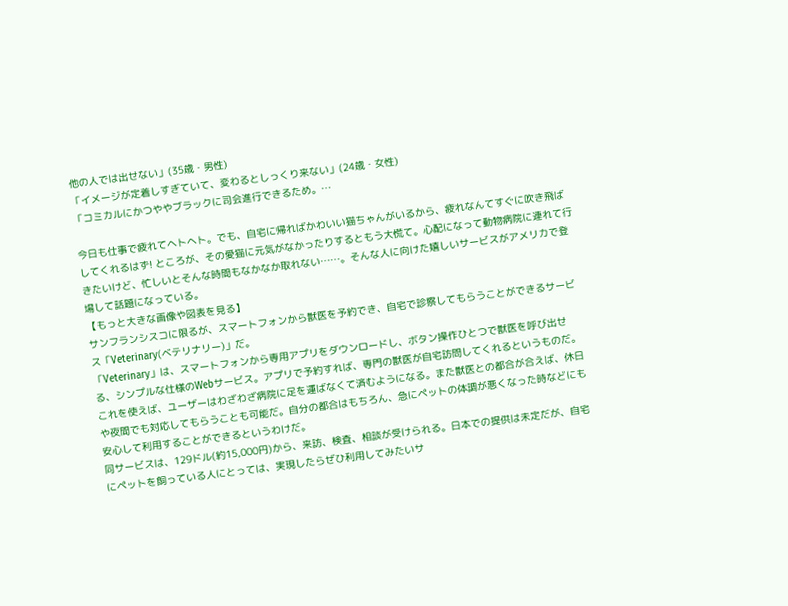他の人では出せない」(35歳・男性)
「イメージが定着しすぎていて、変わるとしっくり来ない」(24歳・女性)
「コミカルにかつややブラックに司会進行できるため。…

今日も仕事で疲れてヘトヘト。でも、自宅に帰ればかわいい猫ちゃんがいるから、疲れなんてすぐに吹き飛ばしてくれるはず! ところが、その愛猫に元気がなかったりするともう大慌て。心配になって動物病院に連れて行きたいけど、忙しいとそんな時間もなかなか取れない……。そんな人に向けた嬉しいサービスがアメリカで登場して話題になっている。
【もっと大きな画像や図表を見る】
サンフランシスコに限るが、スマートフォンから獣医を予約でき、自宅で診察してもらうことができるサービス「Veterinary(ベテリナリー)」だ。
「Veterinary」は、スマートフォンから専用アプリをダウンロードし、ボタン操作ひとつで獣医を呼び出せる、シンプルな仕様のWebサービス。アプリで予約すれば、専門の獣医が自宅訪問してくれるというものだ。
これを使えば、ユーザーはわざわざ病院に足を運ばなくて済むようになる。また獣医との都合が合えば、休日や夜間でも対応してもらうことも可能だ。自分の都合はもちろん、急にペットの体調が悪くなった時などにも安心して利用することができるというわけだ。
同サービスは、129ドル(約15,000円)から、来訪、検査、相談が受けられる。日本での提供は未定だが、自宅にペットを飼っている人にとっては、実現したらぜひ利用してみたいサ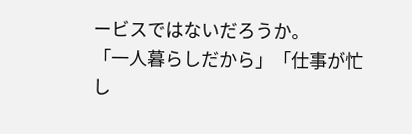ービスではないだろうか。
「一人暮らしだから」「仕事が忙し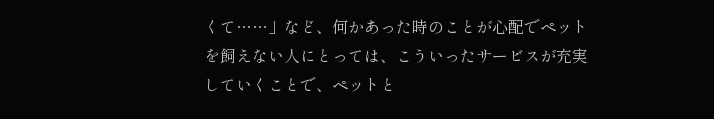くて……」など、何かあった時のことが心配でペットを飼えない人にとっては、こういったサービスが充実していくことで、ペットと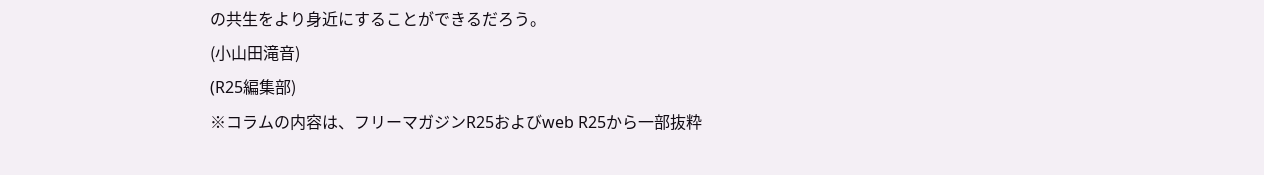の共生をより身近にすることができるだろう。
(小山田滝音)
(R25編集部)
※コラムの内容は、フリーマガジンR25およびweb R25から一部抜粋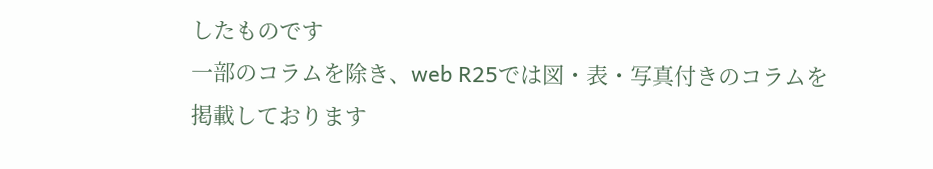したものです
一部のコラムを除き、web R25では図・表・写真付きのコラムを掲載しております